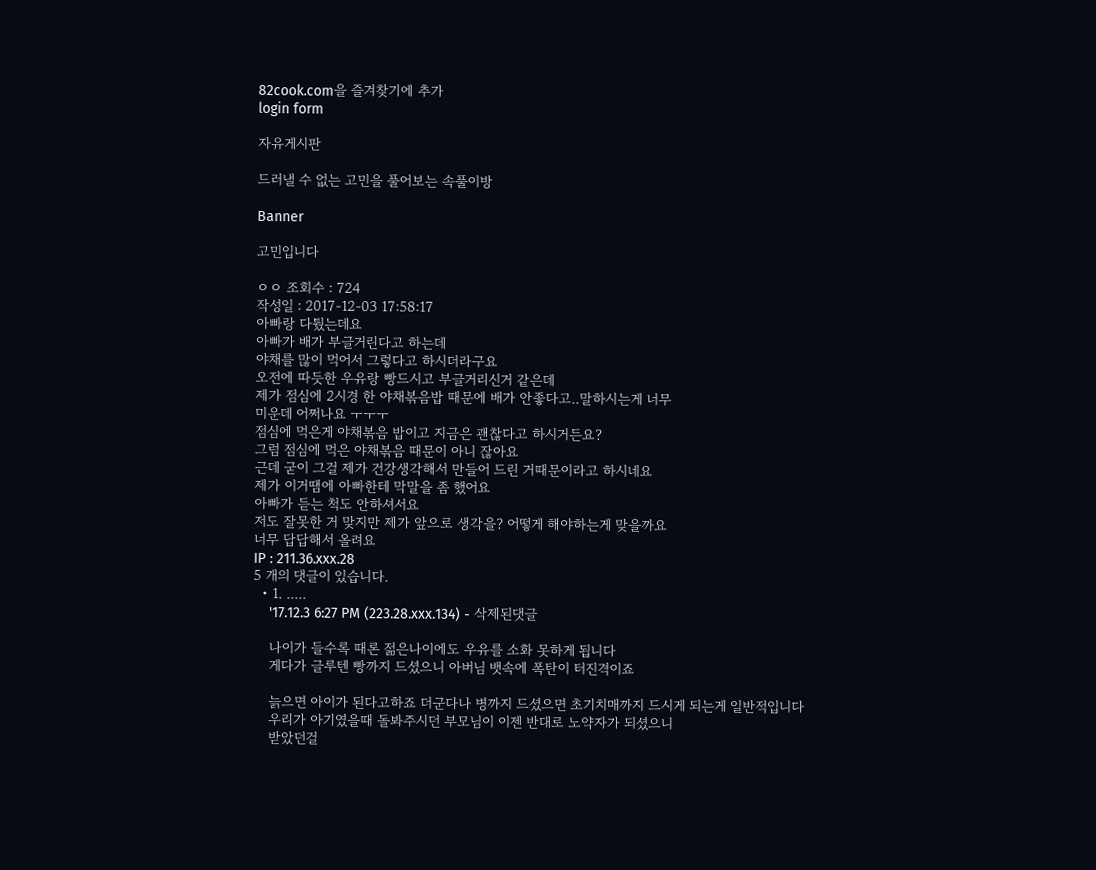82cook.com을 즐겨찾기에 추가
login form

자유게시판

드러낼 수 없는 고민을 풀어보는 속풀이방

Banner

고민입니다

ㅇㅇ 조회수 : 724
작성일 : 2017-12-03 17:58:17
아빠랑 다퉜는데요
아빠가 배가 부글거린다고 하는데
야채를 많이 먹어서 그렇다고 하시더라구요
오전에 따듯한 우유랑 빵드시고 부글거리신거 같은데
제가 점심에 2시경 한 야채볶음밥 때문에 배가 안좋다고..말하시는게 너무
미운데 어쩌나요 ㅜㅜㅜ
점심에 먹은게 야채볶음 밥이고 지금은 괜찮다고 하시거든요?
그럼 점심에 먹은 야채볶음 때문이 아니 잖아요
근데 굳이 그걸 제가 건강생각해서 만들어 드린 거때문이라고 하시네요
제가 이거땜에 아빠한테 막말을 좀 했어요
아빠가 듣는 척도 안하셔서요
저도 잘못한 거 맞지만 제가 앞으로 생각을? 어떻게 해야하는게 맞을까요
너무 답답해서 올려요
IP : 211.36.xxx.28
5 개의 댓글이 있습니다.
  • 1. .....
    '17.12.3 6:27 PM (223.28.xxx.134) - 삭제된댓글

    나이가 들수록 때론 젊은나이에도 우유를 소화 못하게 됩니다
    게다가 글루텐 빵까지 드셨으니 아버님 뱃속에 폭탄이 터진격이죠

    늙으면 아이가 된다고하죠 더군다나 병까지 드셨으면 초기치매까지 드시게 되는게 일반적입니다
    우리가 아기였을때 돌봐주시던 부모님이 이젠 반대로 노약자가 되셨으니
    받았던걸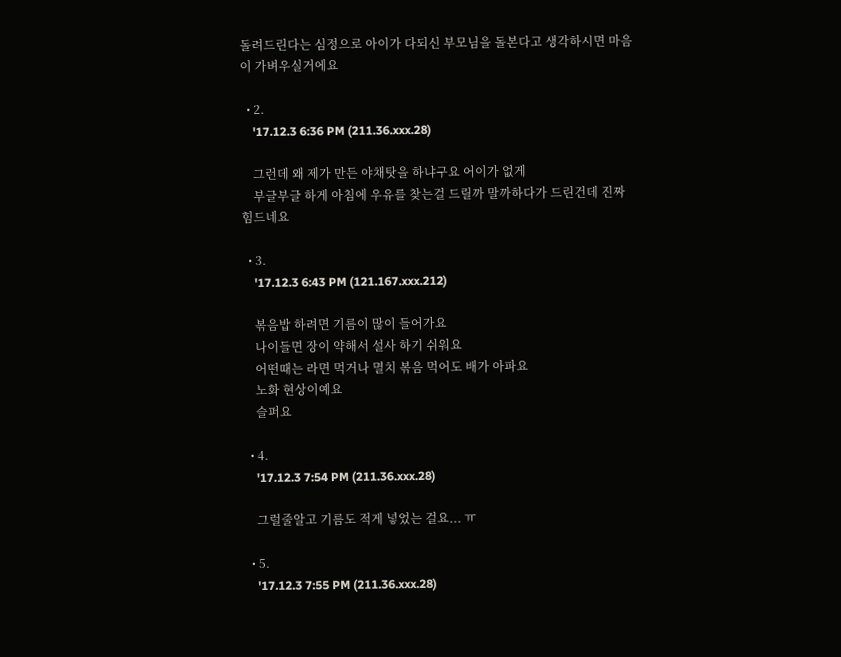돌려드린다는 심정으로 아이가 다되신 부모님을 돌본다고 생각하시면 마음이 가벼우실거에요

  • 2.
    '17.12.3 6:36 PM (211.36.xxx.28)

    그런데 왜 제가 만든 야채탓을 하냐구요 어이가 없게
    부글부글 하게 아침에 우유를 찾는걸 드릴까 말까하다가 드린건데 진짜 힘드네요

  • 3.
    '17.12.3 6:43 PM (121.167.xxx.212)

    볶음밥 하려면 기름이 많이 들어가요
    나이들면 장이 약해서 설사 하기 쉬워요
    어떤때는 라면 먹거나 멸치 볶음 먹어도 배가 아파요
    노화 현상이예요
    슬퍼요

  • 4.
    '17.12.3 7:54 PM (211.36.xxx.28)

    그럴줄알고 기름도 적게 넣었는 걸요... ㅠ

  • 5.
    '17.12.3 7:55 PM (211.36.xxx.28)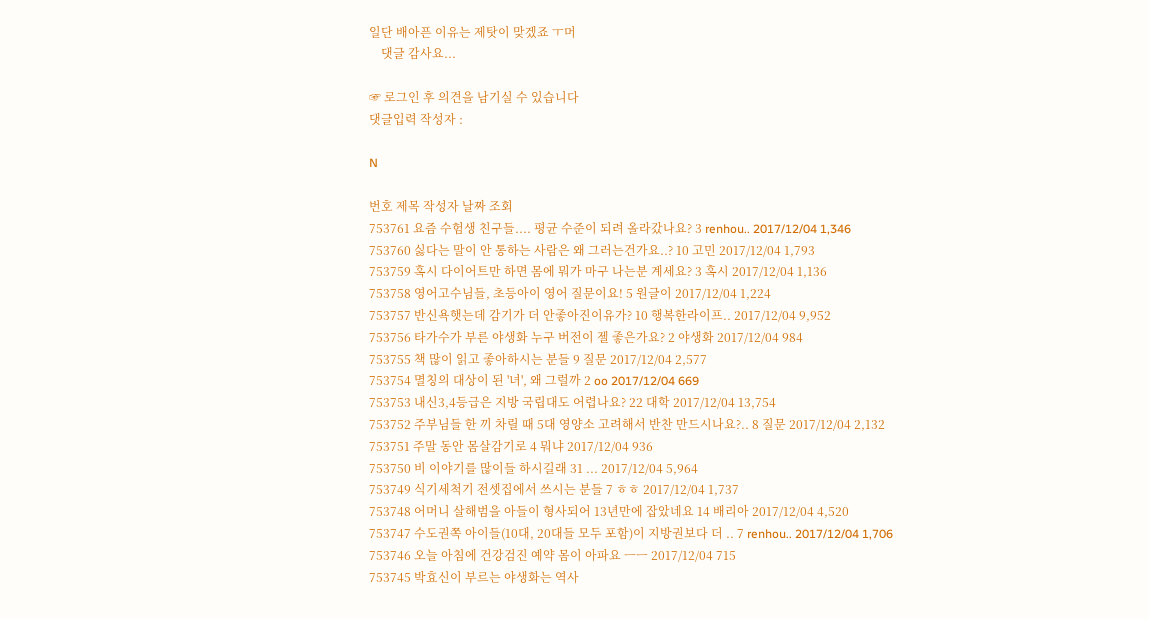일단 배아픈 이유는 제탓이 맞겠죠 ㅜ머
    댓글 감사요...

☞ 로그인 후 의견을 남기실 수 있습니다
댓글입력 작성자 :

N

번호 제목 작성자 날짜 조회
753761 요즘 수험생 친구들.... 평균 수준이 되려 올라갔나요? 3 renhou.. 2017/12/04 1,346
753760 싫다는 말이 안 통하는 사람은 왜 그러는건가요..? 10 고민 2017/12/04 1,793
753759 혹시 다이어트만 하면 몸에 뭐가 마구 나는분 계세요? 3 혹시 2017/12/04 1,136
753758 영어고수님들, 초등아이 영어 질문이요! 5 원글이 2017/12/04 1,224
753757 반신욕햇는데 감기가 더 안좋아진이유가? 10 행복한라이프.. 2017/12/04 9,952
753756 타가수가 부른 야생화 누구 버전이 젤 좋은가요? 2 야생화 2017/12/04 984
753755 책 많이 읽고 좋아하시는 분들 9 질문 2017/12/04 2,577
753754 멸칭의 대상이 된 '녀', 왜 그럴까 2 oo 2017/12/04 669
753753 내신3,4등급은 지방 국립대도 어렵나요? 22 대학 2017/12/04 13,754
753752 주부님들 한 끼 차릴 때 5대 영양소 고려해서 반찬 만드시나요?.. 8 질문 2017/12/04 2,132
753751 주말 동안 몸살감기로 4 뭐냐 2017/12/04 936
753750 비 이야기를 많이들 하시길래 31 ... 2017/12/04 5,964
753749 식기세척기 전셋집에서 쓰시는 분들 7 ㅎㅎ 2017/12/04 1,737
753748 어머니 살해범을 아들이 형사되어 13년만에 잡았네요 14 배리아 2017/12/04 4,520
753747 수도권쪽 아이들(10대, 20대들 모두 포함)이 지방권보다 더 .. 7 renhou.. 2017/12/04 1,706
753746 오늘 아침에 건강검진 예약 몸이 아파요 ㅡㅡ 2017/12/04 715
753745 박효신이 부르는 야생화는 역사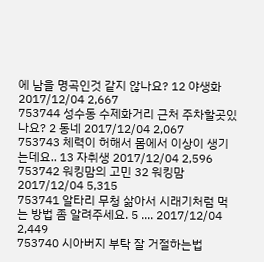에 남을 명곡인것 같지 않나요? 12 야생화 2017/12/04 2,667
753744 성수동 수제화거리 근처 주차할곳있나요? 2 동네 2017/12/04 2,067
753743 체력이 허해서 몸에서 이상이 생기는데요.. 13 자취생 2017/12/04 2,596
753742 워킹맘의 고민 32 워킹맘 2017/12/04 5,315
753741 알타리 무청 삶아서 시래기처럼 먹는 방법 좀 알려주세요. 5 .... 2017/12/04 2,449
753740 시아버지 부탁 잘 거절하는법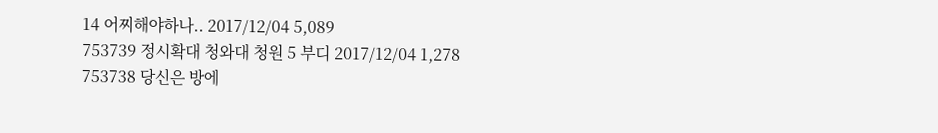14 어찌해야하나.. 2017/12/04 5,089
753739 정시확대 청와대 청원 5 부디 2017/12/04 1,278
753738 당신은 방에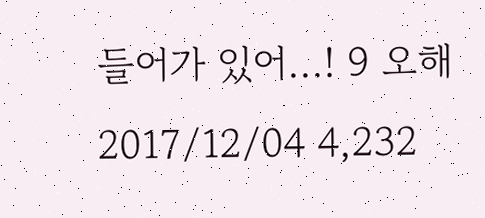들어가 있어...! 9 오해 2017/12/04 4,232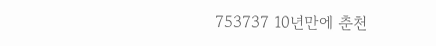753737 10년만에 춘천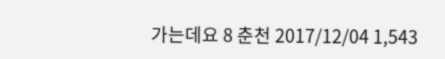가는데요 8 춘천 2017/12/04 1,543